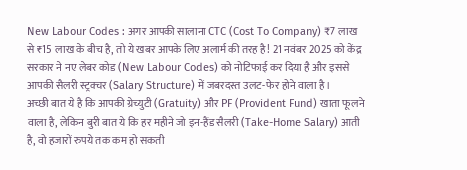New Labour Codes : अगर आपकी सालाना CTC (Cost To Company) ₹7 लाख से ₹15 लाख के बीच है, तो ये खबर आपके लिए अलार्म की तरह है! 21 नवंबर 2025 को केंद्र सरकार ने नए लेबर कोड (New Labour Codes) को नोटिफाई कर दिया है और इससे आपकी सैलरी स्ट्रक्चर (Salary Structure) में जबरदस्त उलट-फेर होने वाला है।
अच्छी बात ये है कि आपकी ग्रेच्युटी (Gratuity) और PF (Provident Fund) खाता फूलने वाला है, लेकिन बुरी बात ये कि हर महीने जो इन-हैंड सैलरी (Take-Home Salary) आती है, वो हजारों रुपये तक कम हो सकती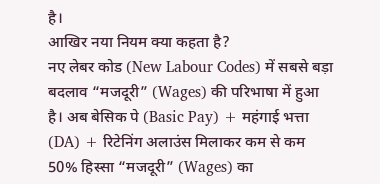है।
आखिर नया नियम क्या कहता है?
नए लेबर कोड (New Labour Codes) में सबसे बड़ा बदलाव “मजदूरी” (Wages) की परिभाषा में हुआ है। अब बेसिक पे (Basic Pay) + महंगाई भत्ता (DA) + रिटेनिंग अलाउंस मिलाकर कम से कम 50% हिस्सा “मजदूरी” (Wages) का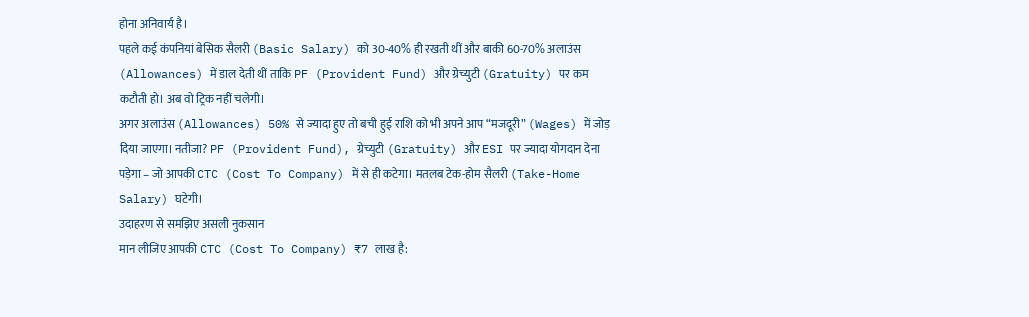होना अनिवार्य है।
पहले कई कंपनियां बेसिक सैलरी (Basic Salary) को 30-40% ही रखती थीं और बाकी 60-70% अलाउंस (Allowances) में डाल देती थीं ताकि PF (Provident Fund) और ग्रेच्युटी (Gratuity) पर कम कटौती हो। अब वो ट्रिक नहीं चलेगी।
अगर अलाउंस (Allowances) 50% से ज्यादा हुए तो बची हुई राशि को भी अपने आप “मजदूरी” (Wages) में जोड़ दिया जाएगा। नतीजा? PF (Provident Fund), ग्रेच्युटी (Gratuity) और ESI पर ज्यादा योगदान देना पड़ेगा – जो आपकी CTC (Cost To Company) में से ही कटेगा। मतलब टेक-होम सैलरी (Take-Home Salary) घटेगी।
उदाहरण से समझिए असली नुकसान
मान लीजिए आपकी CTC (Cost To Company) ₹7 लाख है: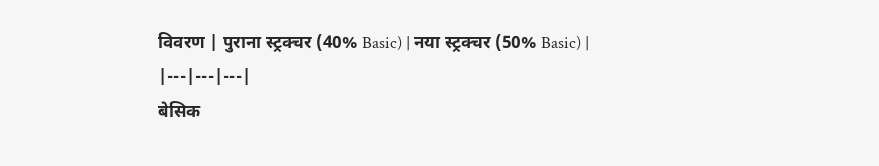विवरण | पुराना स्ट्रक्चर (40% Basic) | नया स्ट्रक्चर (50% Basic) |
|---|---|---|
बेसिक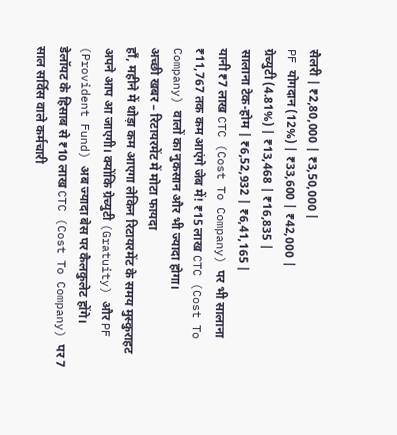सैलरी | ₹2,80,000 | ₹3,50,000 |
PF योगदान (12%) | ₹33,600 | ₹42,000 |
ग्रेच्युटी (4.81%) | ₹13,468 | ₹16,835 |
सालाना टेक-होम | ₹6,52,932 | ₹6,41,165 |
यानी ₹7 लाख CTC (Cost To Company) पर भी सालाना ₹11,767 तक कम आएंगे जेब में! ₹15 लाख CTC (Cost To Company) वालों का नुकसान और भी ज्यादा होगा।
अच्छी खबर – रिटायरमेंट में मोटा फायदा
हाँ, महीने में थोड़ा कम आएगा लेकिन रिटायरमेंट के समय मुस्कुराहट अपने आप आ जाएगी। क्योंकि ग्रेच्युटी (Gratuity) और PF (Provident Fund) अब ज्यादा बेस पर कैलकुलेट होंगे।
डेलॉयट के हिसाब से ₹10 लाख CTC (Cost To Company) पर 7 साल सर्विस वाले कर्मचारी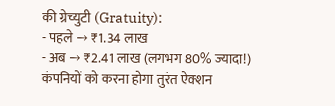की ग्रेच्युटी (Gratuity):
- पहले → ₹1.34 लाख
- अब → ₹2.41 लाख (लगभग 80% ज्यादा!)
कंपनियों को करना होगा तुरंत ऐक्शन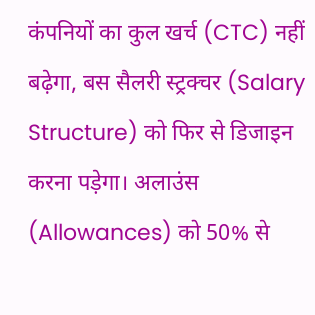कंपनियों का कुल खर्च (CTC) नहीं बढ़ेगा, बस सैलरी स्ट्रक्चर (Salary Structure) को फिर से डिजाइन करना पड़ेगा। अलाउंस (Allowances) को 50% से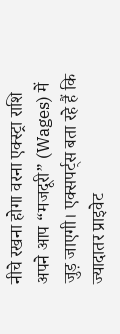नीचे रखना होगा वरना एक्स्ट्रा राशि अपने आप “मजदूरी” (Wages) में जुड़ जाएगी। एक्सपर्ट्स बता रहे हैं कि ज्यादातर प्राइवेट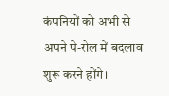कंपनियों को अभी से अपने पे-रोल में बदलाव शुरू करने होंगे।